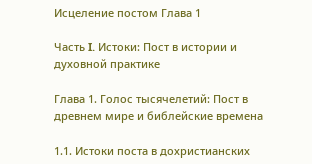Исцеление постом Глава 1

Часть I. Истоки: Пост в истории и духовной практике

Глава 1. Голос тысячелетий: Пост в древнем мире и библейские времена

1.1. Истоки поста в дохристианских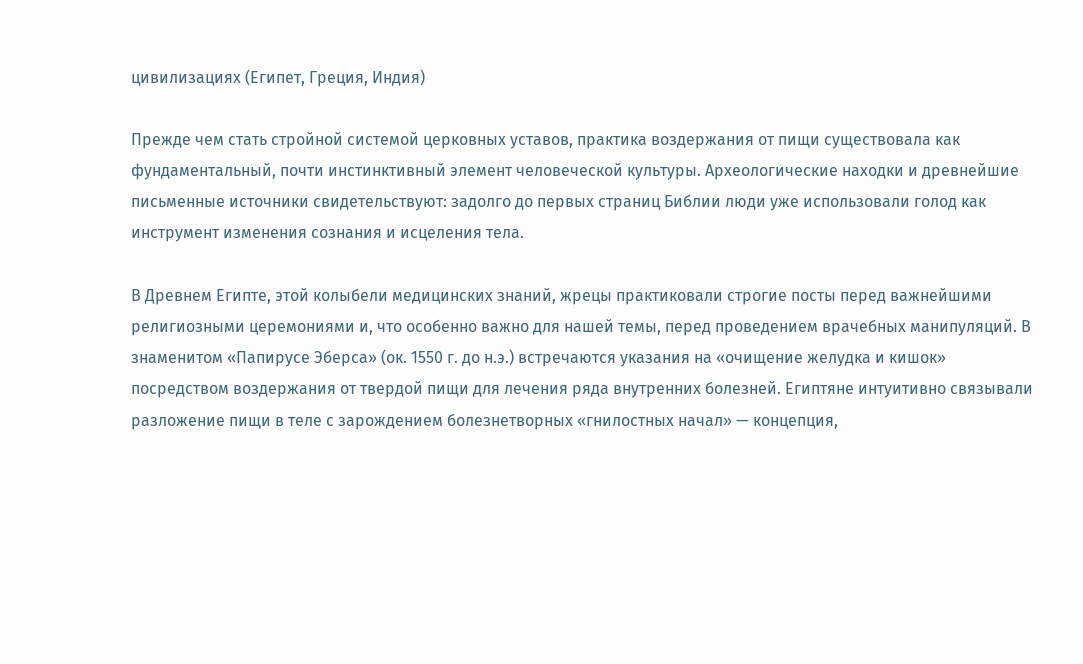цивилизациях (Египет, Греция, Индия)

Прежде чем стать стройной системой церковных уставов, практика воздержания от пищи существовала как фундаментальный, почти инстинктивный элемент человеческой культуры. Археологические находки и древнейшие письменные источники свидетельствуют: задолго до первых страниц Библии люди уже использовали голод как инструмент изменения сознания и исцеления тела.

В Древнем Египте, этой колыбели медицинских знаний, жрецы практиковали строгие посты перед важнейшими религиозными церемониями и, что особенно важно для нашей темы, перед проведением врачебных манипуляций. В знаменитом «Папирусе Эберса» (ок. 1550 г. до н.э.) встречаются указания на «очищение желудка и кишок» посредством воздержания от твердой пищи для лечения ряда внутренних болезней. Египтяне интуитивно связывали разложение пищи в теле с зарождением болезнетворных «гнилостных начал» — концепция,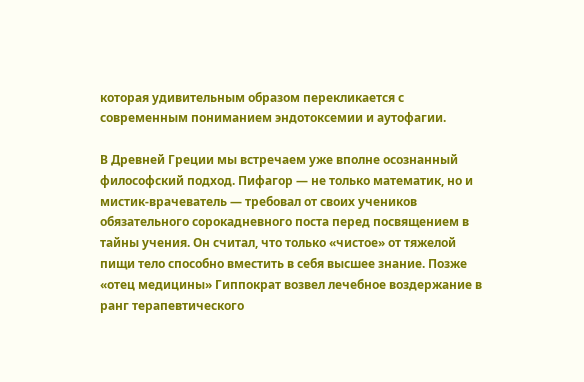которая удивительным образом перекликается с современным пониманием эндотоксемии и аутофагии.

В Древней Греции мы встречаем уже вполне осознанный философский подход. Пифагор — не только математик, но и мистик-врачеватель — требовал от своих учеников обязательного сорокадневного поста перед посвящением в тайны учения. Он считал, что только «чистое» от тяжелой пищи тело способно вместить в себя высшее знание. Позже «отец медицины» Гиппократ возвел лечебное воздержание в ранг терапевтического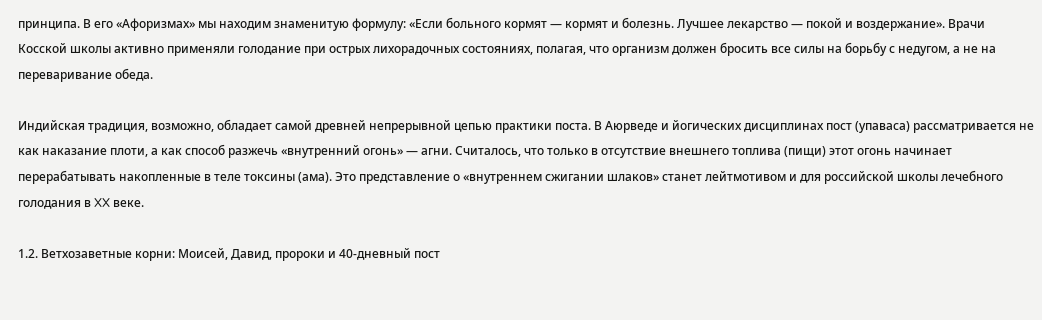принципа. В его «Афоризмах» мы находим знаменитую формулу: «Если больного кормят — кормят и болезнь. Лучшее лекарство — покой и воздержание». Врачи Косской школы активно применяли голодание при острых лихорадочных состояниях, полагая, что организм должен бросить все силы на борьбу с недугом, а не на переваривание обеда.

Индийская традиция, возможно, обладает самой древней непрерывной цепью практики поста. В Аюрведе и йогических дисциплинах пост (упаваса) рассматривается не как наказание плоти, а как способ разжечь «внутренний огонь» — агни. Считалось, что только в отсутствие внешнего топлива (пищи) этот огонь начинает перерабатывать накопленные в теле токсины (ама). Это представление о «внутреннем сжигании шлаков» станет лейтмотивом и для российской школы лечебного голодания в XX веке.

1.2. Ветхозаветные корни: Моисей, Давид, пророки и 40-дневный пост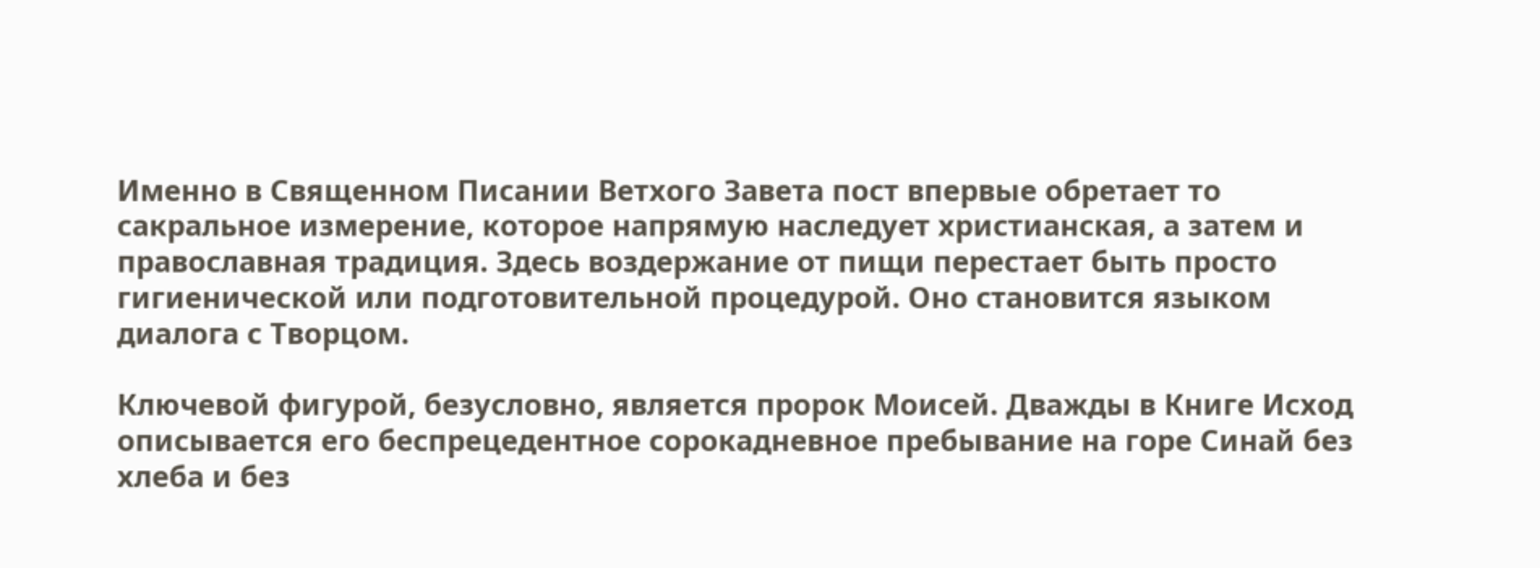Именно в Священном Писании Ветхого Завета пост впервые обретает то сакральное измерение, которое напрямую наследует христианская, а затем и православная традиция. Здесь воздержание от пищи перестает быть просто гигиенической или подготовительной процедурой. Оно становится языком диалога с Творцом.

Ключевой фигурой, безусловно, является пророк Моисей. Дважды в Книге Исход описывается его беспрецедентное сорокадневное пребывание на горе Синай без хлеба и без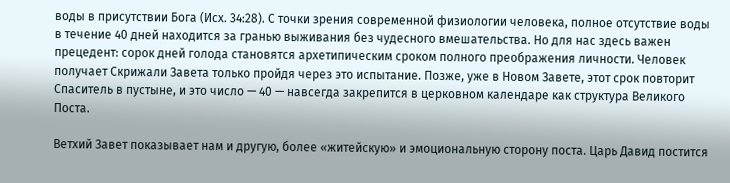воды в присутствии Бога (Исх. 34:28). С точки зрения современной физиологии человека, полное отсутствие воды в течение 40 дней находится за гранью выживания без чудесного вмешательства. Но для нас здесь важен прецедент: сорок дней голода становятся архетипическим сроком полного преображения личности. Человек получает Скрижали Завета только пройдя через это испытание. Позже, уже в Новом Завете, этот срок повторит Спаситель в пустыне, и это число — 40 — навсегда закрепится в церковном календаре как структура Великого Поста.

Ветхий Завет показывает нам и другую, более «житейскую» и эмоциональную сторону поста. Царь Давид постится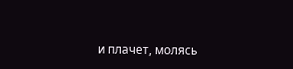и плачет, молясь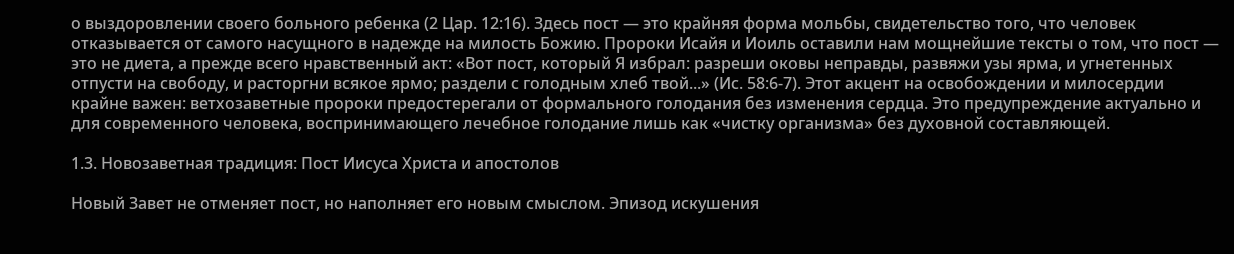о выздоровлении своего больного ребенка (2 Цар. 12:16). Здесь пост — это крайняя форма мольбы, свидетельство того, что человек отказывается от самого насущного в надежде на милость Божию. Пророки Исайя и Иоиль оставили нам мощнейшие тексты о том, что пост — это не диета, а прежде всего нравственный акт: «Вот пост, который Я избрал: разреши оковы неправды, развяжи узы ярма, и угнетенных отпусти на свободу, и расторгни всякое ярмо; раздели с голодным хлеб твой...» (Ис. 58:6-7). Этот акцент на освобождении и милосердии крайне важен: ветхозаветные пророки предостерегали от формального голодания без изменения сердца. Это предупреждение актуально и для современного человека, воспринимающего лечебное голодание лишь как «чистку организма» без духовной составляющей.

1.3. Новозаветная традиция: Пост Иисуса Христа и апостолов

Новый Завет не отменяет пост, но наполняет его новым смыслом. Эпизод искушения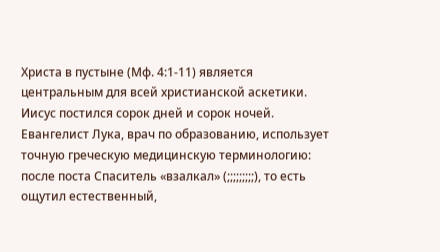Христа в пустыне (Мф. 4:1-11) является центральным для всей христианской аскетики. Иисус постился сорок дней и сорок ночей. Евангелист Лука, врач по образованию, использует точную греческую медицинскую терминологию: после поста Спаситель «взалкал» (;;;;;;;;;), то есть ощутил естественный,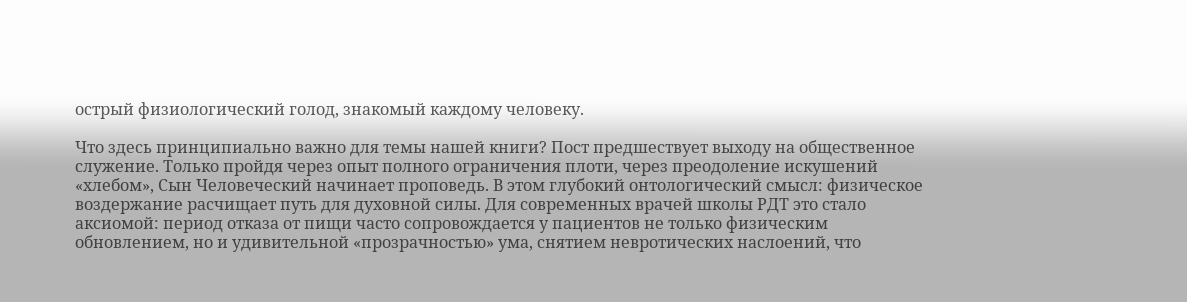острый физиологический голод, знакомый каждому человеку.

Что здесь принципиально важно для темы нашей книги? Пост предшествует выходу на общественное служение. Только пройдя через опыт полного ограничения плоти, через преодоление искушений «хлебом», Сын Человеческий начинает проповедь. В этом глубокий онтологический смысл: физическое воздержание расчищает путь для духовной силы. Для современных врачей школы РДТ это стало аксиомой: период отказа от пищи часто сопровождается у пациентов не только физическим обновлением, но и удивительной «прозрачностью» ума, снятием невротических наслоений, что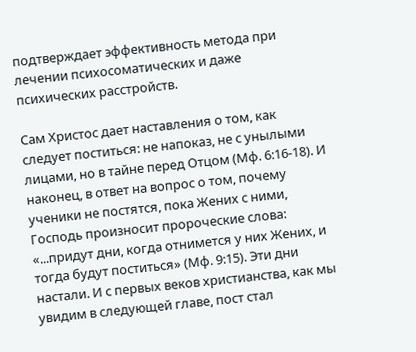подтверждает эффективность метода при лечении психосоматических и даже психических расстройств.

Сам Христос дает наставления о том, как следует поститься: не напоказ, не с унылыми лицами, но в тайне перед Отцом (Мф. 6:16-18). И наконец, в ответ на вопрос о том, почему ученики не постятся, пока Жених с ними, Господь произносит пророческие слова: «...придут дни, когда отнимется у них Жених, и тогда будут поститься» (Мф. 9:15). Эти дни настали. И с первых веков христианства, как мы увидим в следующей главе, пост стал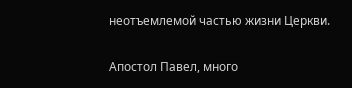неотъемлемой частью жизни Церкви.

Апостол Павел, много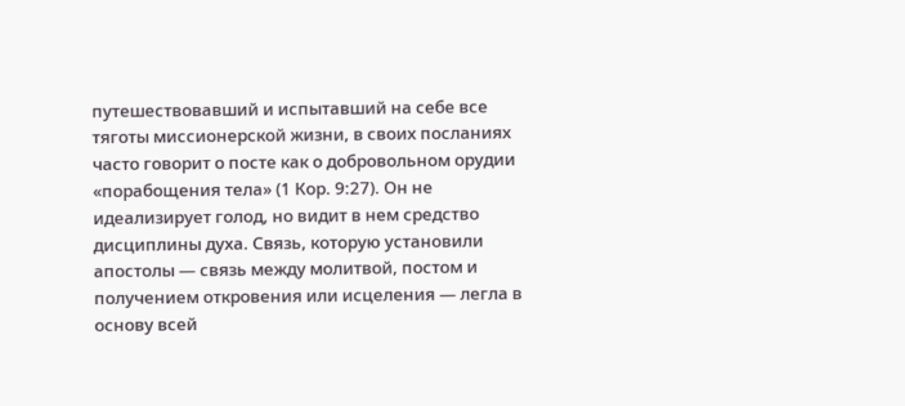путешествовавший и испытавший на себе все тяготы миссионерской жизни, в своих посланиях часто говорит о посте как о добровольном орудии «порабощения тела» (1 Кор. 9:27). Он не идеализирует голод, но видит в нем средство дисциплины духа. Связь, которую установили апостолы — связь между молитвой, постом и получением откровения или исцеления — легла в основу всей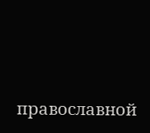православной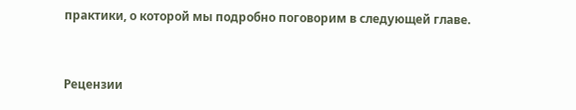практики, о которой мы подробно поговорим в следующей главе.


Рецензии